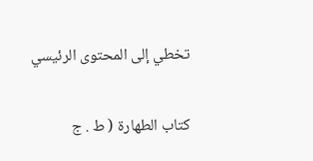تخطي إلى المحتوى الرئيسي

كتاب الطهارة ( ط . ج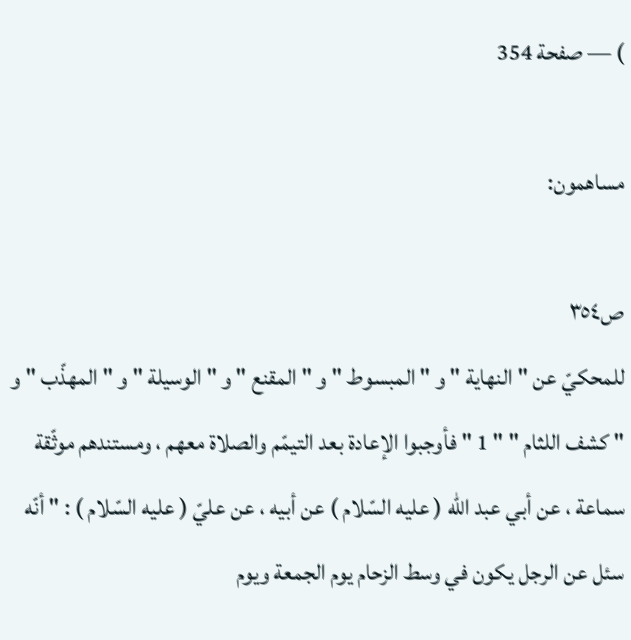) — صفحة 354

مساهمون:

ص٣٥٤
للمحكيّ عن " النهاية " و " المبسوط " و " المقنع " و " الوسيلة " و " المهذّب " و " كشف اللثام " " 1 " فأوجبوا الإعادة بعد التيمّم والصلاة معهم ، ومستندهم موثّقة سماعة ، عن أبي عبد الله ( عليه السّلام ) عن أبيه ، عن عليّ ( عليه السّلام ) : " أنّه سئل عن الرجل يكون في وسط الزحام يوم الجمعة ويوم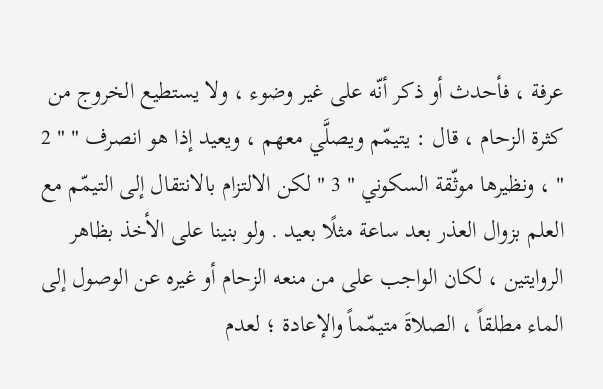عرفة ، فأحدث أو ذكر أنّه على غير وضوء ، ولا يستطيع الخروج من كثرة الزحام ، قال : يتيمّم ويصلَّي معهم ، ويعيد إذا هو انصرف " " 2 " ، ونظيرها موثّقة السكوني " 3 " لكن الالتزام بالانتقال إلى التيمّم مع العلم بزوال العذر بعد ساعة مثلًا بعيد . ولو بنينا على الأخذ بظاهر الروايتين ، لكان الواجب على من منعه الزحام أو غيره عن الوصول إلى الماء مطلقاً ، الصلاةَ متيمّماً والإعادة ؛ لعدم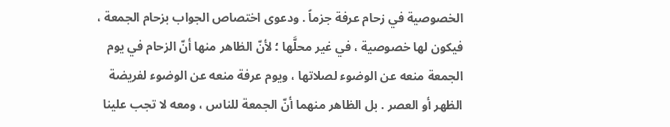الخصوصية في زحام عرفة جزماً . ودعوى اختصاص الجواب بزحام الجمعة ، فيكون لها خصوصية ، في غير محلَّها ؛ لأنّ الظاهر منها أنّ الزحام في يوم الجمعة منعه عن الوضوء لصلاتها ، ويوم عرفة منعه عن الوضوء لفريضة الظهر أو العصر . بل الظاهر منهما أنّ الجمعة للناس ، ومعه لا تجب علينا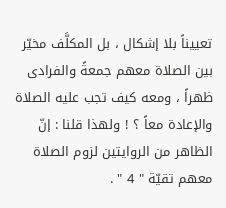تعييناً بلا إشكال ، بل المكلَّف مخيّر بين الصلاة معهم جمعةً والفرادى ظهراً ، ومعه كيف تجب عليه الصلاة والإعادة معاً ؟ ! ولهذا قلنا : إنّ الظاهر من الروايتين لزوم الصلاة معهم تقيّة " 4 " .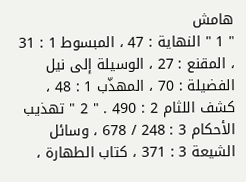هامش
" 1 " النهاية : 47 ، المبسوط 1 : 31 ، المقنع : 27 ، الوسيلة إلى نيل الفضيلة : 70 ، المهذّب 1 : 48 ، كشف اللثام 2 : 490 . " 2 " تهذيب الأحكام 3 : 248 / 678 ، وسائل الشيعة 3 : 371 ، كتاب الطهارة ،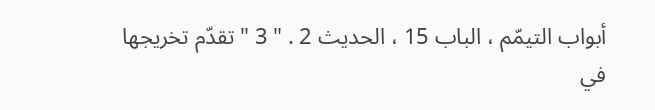أبواب التيمّم ، الباب 15 ، الحديث 2 . " 3 " تقدّم تخريجها في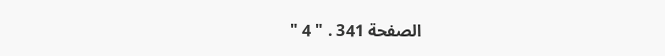الصفحة 341 . " 4 "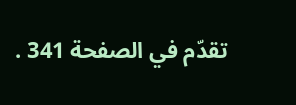تقدّم في الصفحة 341 .